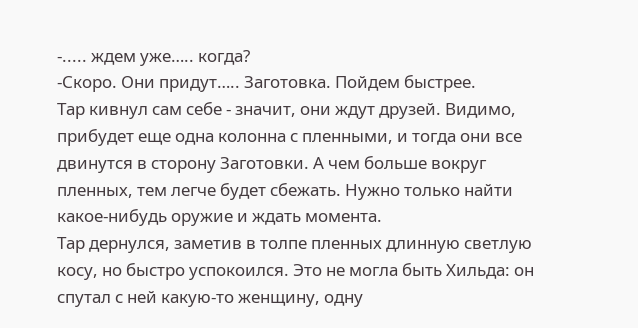-..... ждем уже….. когда?
-Скоро. Они придут….. Заготовка. Пойдем быстрее.
Тар кивнул сам себе - значит, они ждут друзей. Видимо, прибудет еще одна колонна с пленными, и тогда они все двинутся в сторону Заготовки. А чем больше вокруг пленных, тем легче будет сбежать. Нужно только найти какое-нибудь оружие и ждать момента.
Тар дернулся, заметив в толпе пленных длинную светлую косу, но быстро успокоился. Это не могла быть Хильда: он спутал с ней какую-то женщину, одну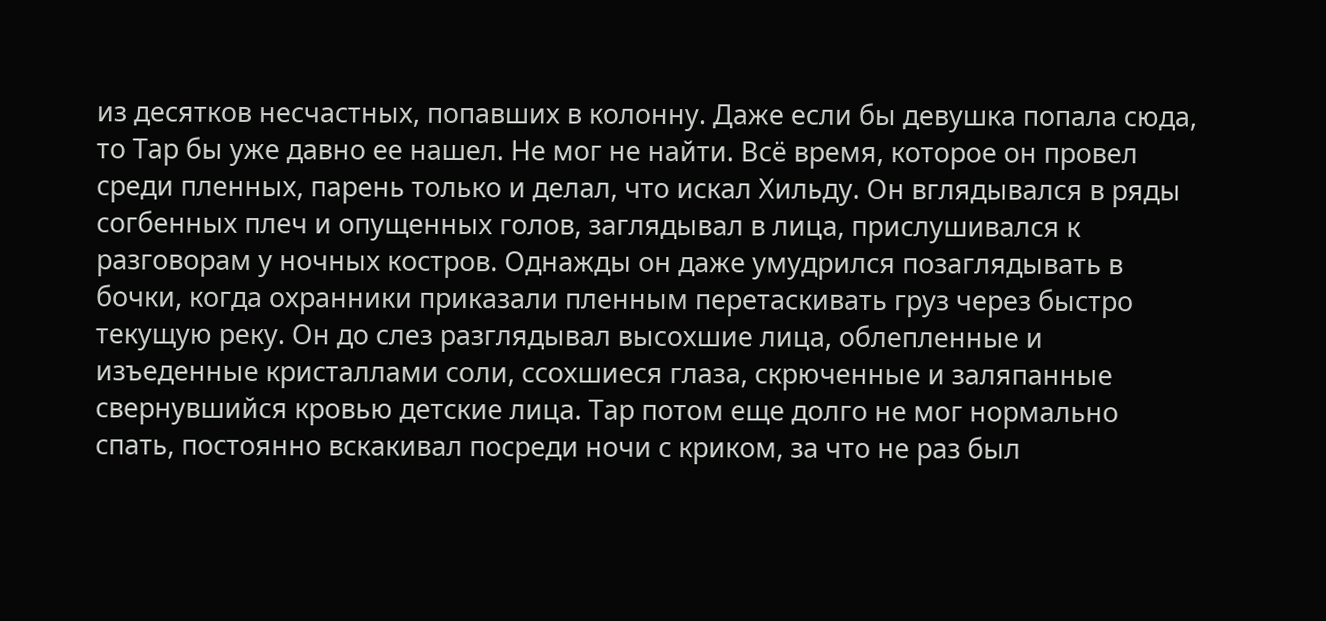из десятков несчастных, попавших в колонну. Даже если бы девушка попала сюда, то Тар бы уже давно ее нашел. Не мог не найти. Всё время, которое он провел среди пленных, парень только и делал, что искал Хильду. Он вглядывался в ряды согбенных плеч и опущенных голов, заглядывал в лица, прислушивался к разговорам у ночных костров. Однажды он даже умудрился позаглядывать в бочки, когда охранники приказали пленным перетаскивать груз через быстро текущую реку. Он до слез разглядывал высохшие лица, облепленные и изъеденные кристаллами соли, ссохшиеся глаза, скрюченные и заляпанные свернувшийся кровью детские лица. Тар потом еще долго не мог нормально спать, постоянно вскакивал посреди ночи с криком, за что не раз был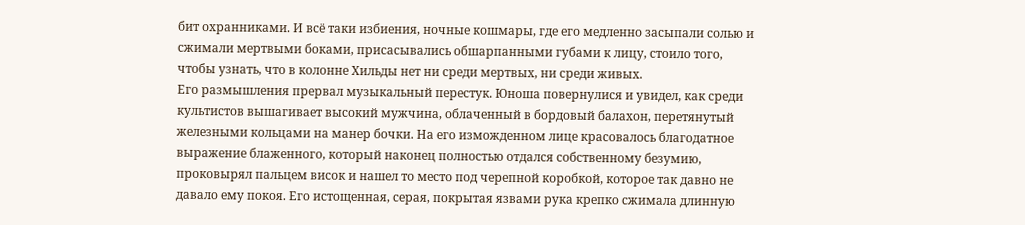бит охранниками. И всё таки избиения, ночные кошмары, где его медленно засыпали солью и сжимали мертвыми боками, присасывались обшарпанными губами к лицу, стоило того, чтобы узнать, что в колонне Хильды нет ни среди мертвых, ни среди живых.
Его размышления прервал музыкальный перестук. Юноша повернулися и увидел, как среди культистов вышагивает высокий мужчина, облаченный в бордовый балахон, перетянутый железными кольцами на манер бочки. На его изможденном лице красовалось благодатное выражение блаженного, который наконец полностью отдался собственному безумию, проковырял пальцем висок и нашел то место под черепной коробкой, которое так давно не давало ему покоя. Его истощенная, серая, покрытая язвами рука крепко сжимала длинную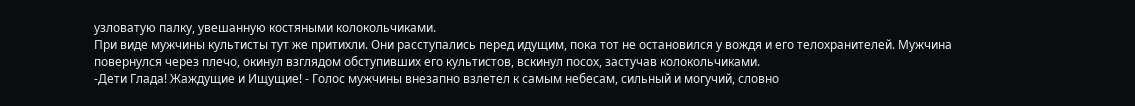узловатую палку, увешанную костяными колокольчиками.
При виде мужчины культисты тут же притихли. Они расступались перед идущим, пока тот не остановился у вождя и его телохранителей. Мужчина повернулся через плечо, окинул взглядом обступивших его культистов, вскинул посох, застучав колокольчиками.
-Дети Глада! Жаждущие и Ищущие! - Голос мужчины внезапно взлетел к самым небесам, сильный и могучий, словно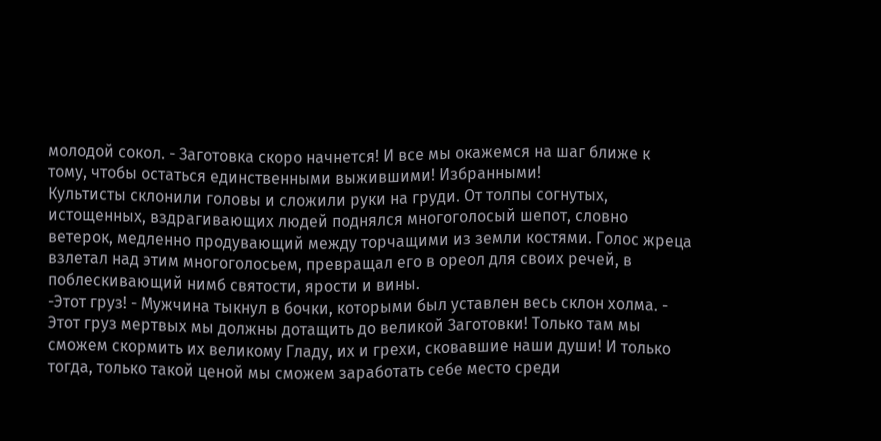молодой сокол. - Заготовка скоро начнется! И все мы окажемся на шаг ближе к тому, чтобы остаться единственными выжившими! Избранными!
Культисты склонили головы и сложили руки на груди. От толпы согнутых, истощенных, вздрагивающих людей поднялся многоголосый шепот, словно ветерок, медленно продувающий между торчащими из земли костями. Голос жреца взлетал над этим многоголосьем, превращал его в ореол для своих речей, в поблескивающий нимб святости, ярости и вины.
-Этот груз! - Мужчина тыкнул в бочки, которыми был уставлен весь склон холма. - Этот груз мертвых мы должны дотащить до великой Заготовки! Только там мы сможем скормить их великому Гладу, их и грехи, сковавшие наши души! И только тогда, только такой ценой мы сможем заработать себе место среди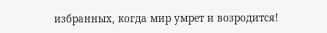избранных, когда мир умрет и возродится!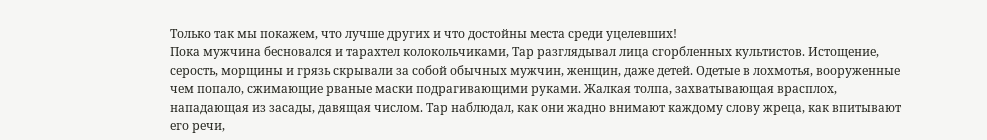Только так мы покажем, что лучше других и что достойны места среди уцелевших!
Пока мужчина бесновался и тарахтел колокольчиками, Тар разглядывал лица сгорбленных культистов. Истощение, серость, морщины и грязь скрывали за собой обычных мужчин, женщин, даже детей. Одетые в лохмотья, вооруженные чем попало, сжимающие рваные маски подрагивающими руками. Жалкая толпа, захватывающая врасплох, нападающая из засады, давящая числом. Тар наблюдал, как они жадно внимают каждому слову жреца, как впитывают его речи,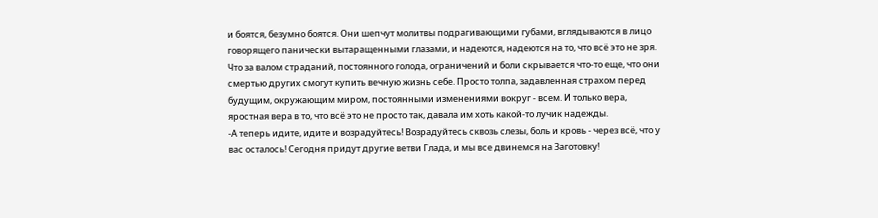и боятся, безумно боятся. Они шепчут молитвы подрагивающими губами, вглядываются в лицо говорящего панически вытаращенными глазами, и надеются, надеются на то, что всё это не зря. Что за валом страданий, постоянного голода, ограничений и боли скрывается что-то еще, что они смертью других смогут купить вечную жизнь себе. Просто толпа, задавленная страхом перед будущим, окружающим миром, постоянными изменениями вокруг - всем. И только вера, яростная вера в то, что всё это не просто так, давала им хоть какой-то лучик надежды.
-А теперь идите, идите и возрадуйтесь! Возрадуйтесь сквозь слезы, боль и кровь - через всё, что у вас осталось! Сегодня придут другие ветви Глада, и мы все двинемся на Заготовку!